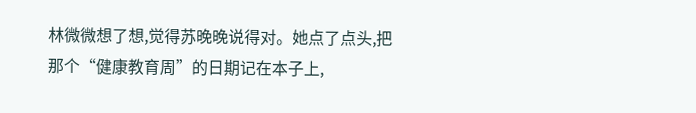林微微想了想,觉得苏晚晚说得对。她点了点头,把那个“健康教育周”的日期记在本子上,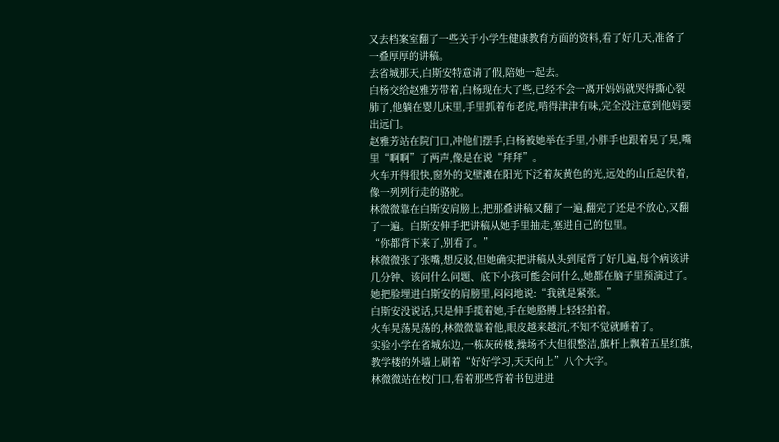又去档案室翻了一些关于小学生健康教育方面的资料,看了好几天,准备了一叠厚厚的讲稿。
去省城那天,白斯安特意请了假,陪她一起去。
白杨交给赵雅芳带着,白杨现在大了些,已经不会一离开妈妈就哭得撕心裂肺了,他躺在婴儿床里,手里抓着布老虎,啃得津津有味,完全没注意到他妈要出远门。
赵雅芳站在院门口,冲他们摆手,白杨被她举在手里,小胖手也跟着晃了晃,嘴里“啊啊”了两声,像是在说“拜拜”。
火车开得很快,窗外的戈壁滩在阳光下泛着灰黄色的光,远处的山丘起伏着,像一列列行走的骆驼。
林微微靠在白斯安肩膀上,把那叠讲稿又翻了一遍,翻完了还是不放心,又翻了一遍。白斯安伸手把讲稿从她手里抽走,塞进自己的包里。
“你都背下来了,别看了。”
林微微张了张嘴,想反驳,但她确实把讲稿从头到尾背了好几遍,每个病该讲几分钟、该问什么问题、底下小孩可能会问什么,她都在脑子里预演过了。
她把脸埋进白斯安的肩膀里,闷闷地说:“我就是紧张。”
白斯安没说话,只是伸手揽着她,手在她胳膊上轻轻拍着。
火车晃荡晃荡的,林微微靠着他,眼皮越来越沉,不知不觉就睡着了。
实验小学在省城东边,一栋灰砖楼,操场不大但很整洁,旗杆上飘着五星红旗,教学楼的外墙上刷着“好好学习,天天向上”八个大字。
林微微站在校门口,看着那些背着书包进进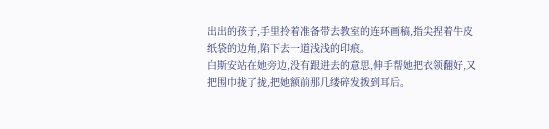出出的孩子,手里拎着准备带去教室的连环画稿,指尖捏着牛皮纸袋的边角,陷下去一道浅浅的印痕。
白斯安站在她旁边,没有跟进去的意思,伸手帮她把衣领翻好,又把围巾拢了拢,把她额前那几缕碎发拨到耳后。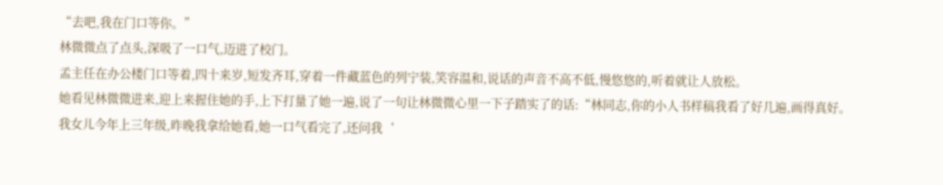“去吧,我在门口等你。”
林微微点了点头,深吸了一口气,迈进了校门。
孟主任在办公楼门口等着,四十来岁,短发齐耳,穿着一件藏蓝色的列宁装,笑容温和,说话的声音不高不低,慢悠悠的,听着就让人放松。
她看见林微微进来,迎上来握住她的手,上下打量了她一遍,说了一句让林微微心里一下子踏实了的话:“林同志,你的小人书样稿我看了好几遍,画得真好。我女儿今年上三年级,昨晚我拿给她看,她一口气看完了,还问我‘